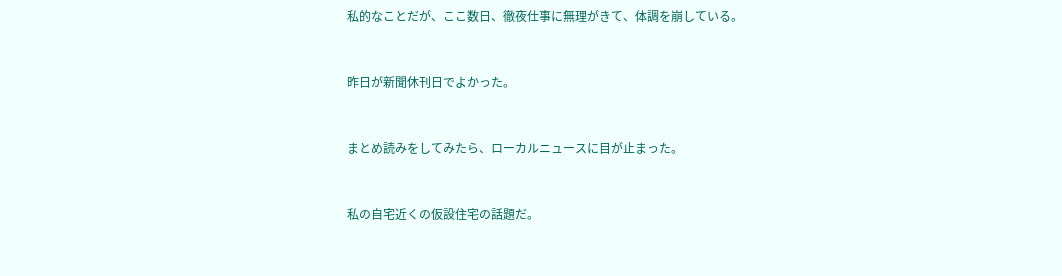私的なことだが、ここ数日、徹夜仕事に無理がきて、体調を崩している。


昨日が新聞休刊日でよかった。


まとめ読みをしてみたら、ローカルニュースに目が止まった。


私の自宅近くの仮設住宅の話題だ。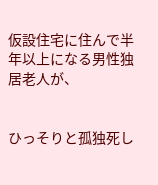仮設住宅に住んで半年以上になる男性独居老人が、


ひっそりと孤独死し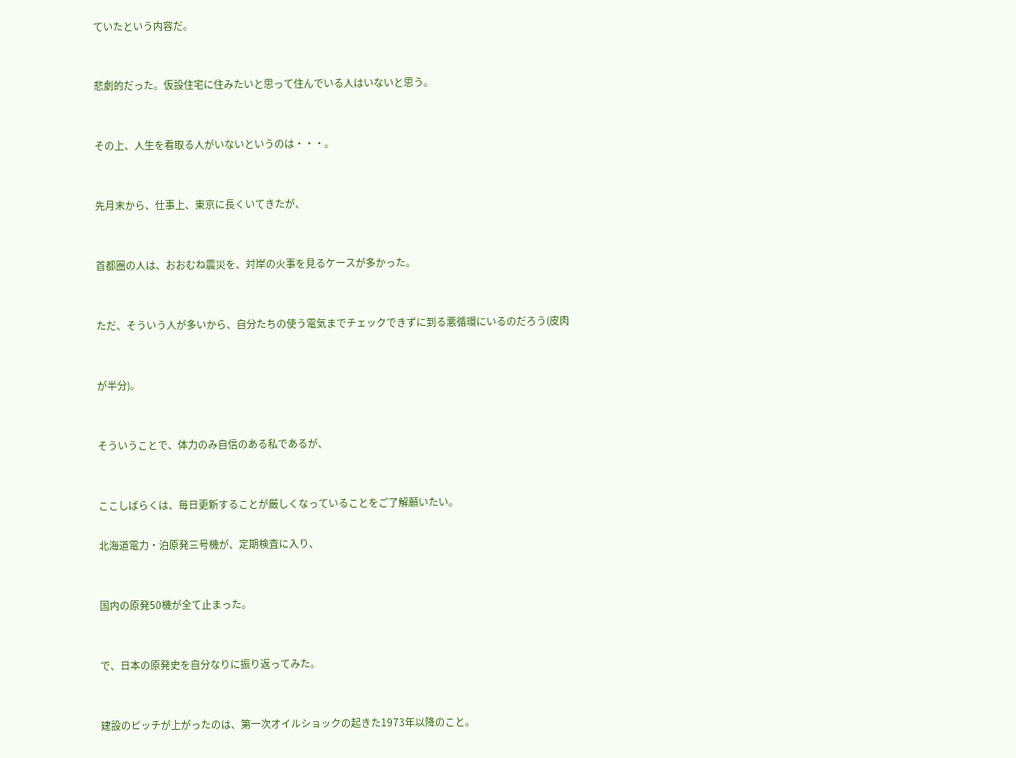ていたという内容だ。


悲劇的だった。仮設住宅に住みたいと思って住んでいる人はいないと思う。


その上、人生を看取る人がいないというのは・・・。


先月末から、仕事上、東京に長くいてきたが、


首都圏の人は、おおむね震災を、対岸の火事を見るケースが多かった。


ただ、そういう人が多いから、自分たちの使う電気までチェックできずに到る悪循環にいるのだろう(皮肉


が半分)。


そういうことで、体力のみ自信のある私であるが、


ここしばらくは、毎日更新することが厳しくなっていることをご了解願いたい。

北海道電力・泊原発三号機が、定期検査に入り、


国内の原発50機が全て止まった。


で、日本の原発史を自分なりに振り返ってみた。


建設のピッチが上がったのは、第一次オイルショックの起きた1973年以降のこと。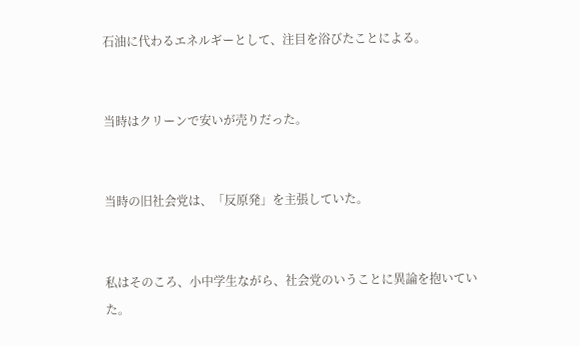石油に代わるエネルギーとして、注目を浴びたことによる。


当時はクリーンで安いが売りだった。


当時の旧社会党は、「反原発」を主張していた。


私はそのころ、小中学生ながら、社会党のいうことに異論を抱いていた。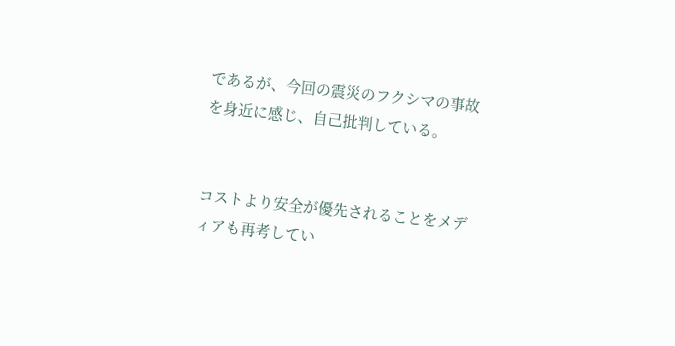であるが、今回の震災のフクシマの事故を身近に感じ、自己批判している。


コストより安全が優先されることをメディアも再考してい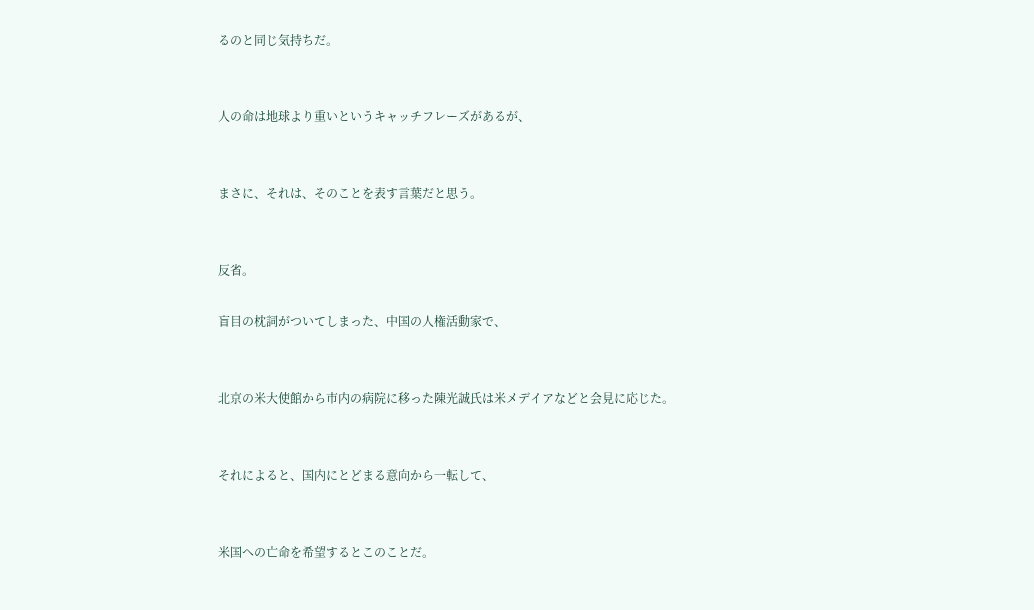るのと同じ気持ちだ。


人の命は地球より重いというキャッチフレーズがあるが、


まさに、それは、そのことを表す言葉だと思う。


反省。

盲目の枕詞がついてしまった、中国の人権活動家で、


北京の米大使館から市内の病院に移った陳光誠氏は米メデイアなどと会見に応じた。


それによると、国内にとどまる意向から一転して、


米国への亡命を希望するとこのことだ。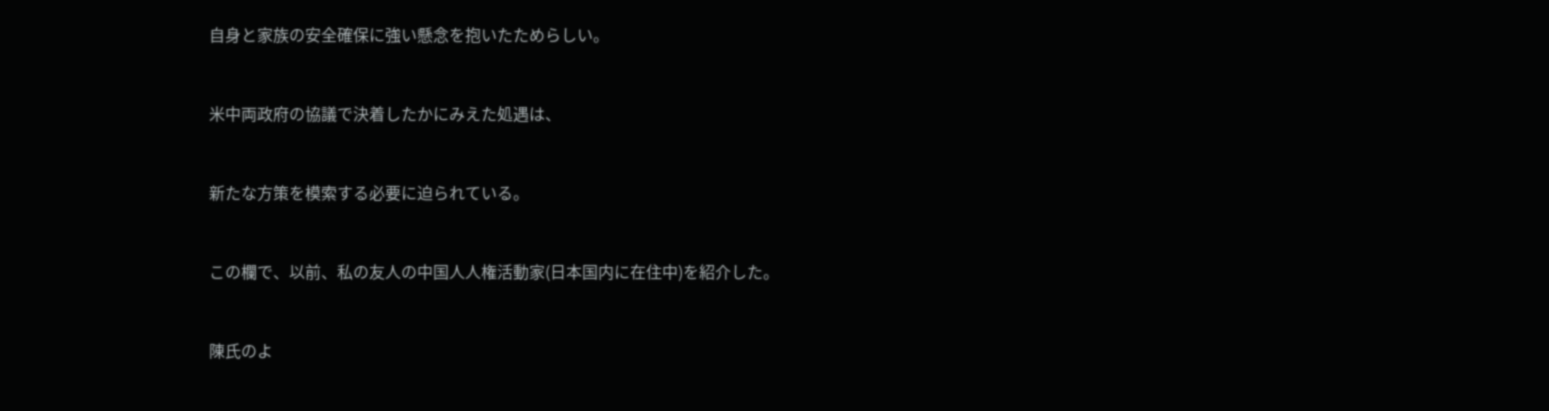自身と家族の安全確保に強い懸念を抱いたためらしい。


米中両政府の協議で決着したかにみえた処遇は、


新たな方策を模索する必要に迫られている。


この欄で、以前、私の友人の中国人人権活動家(日本国内に在住中)を紹介した。


陳氏のよ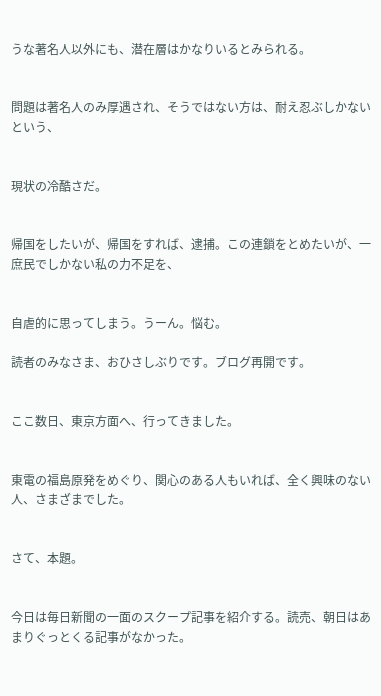うな著名人以外にも、潜在層はかなりいるとみられる。


問題は著名人のみ厚遇され、そうではない方は、耐え忍ぶしかないという、


現状の冷酷さだ。


帰国をしたいが、帰国をすれば、逮捕。この連鎖をとめたいが、一庶民でしかない私の力不足を、


自虐的に思ってしまう。うーん。悩む。

読者のみなさま、おひさしぶりです。ブログ再開です。


ここ数日、東京方面へ、行ってきました。


東電の福島原発をめぐり、関心のある人もいれば、全く興味のない人、さまざまでした。


さて、本題。


今日は毎日新聞の一面のスクープ記事を紹介する。読売、朝日はあまりぐっとくる記事がなかった。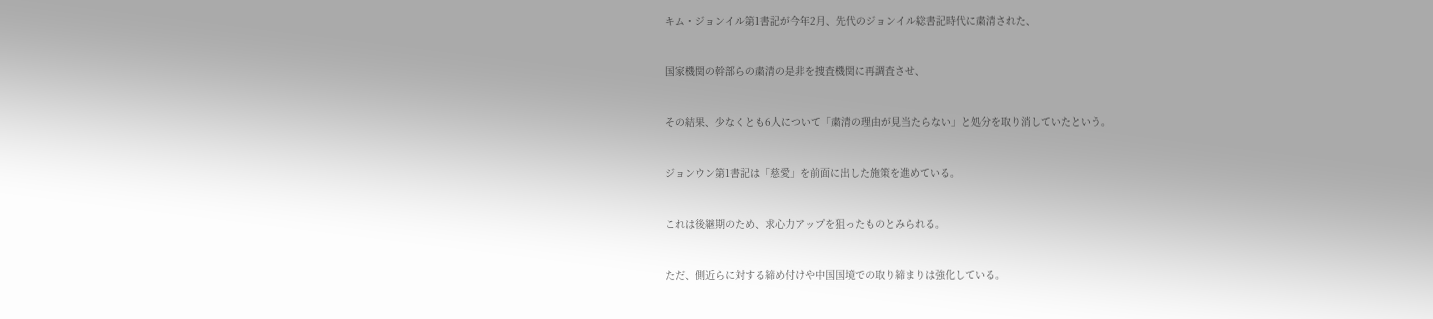キム・ジョンイル第1書記が今年2月、先代のジョンイル総書記時代に粛清された、


国家機関の幹部らの粛清の是非を捜査機関に再調査させ、


その結果、少なくとも6人について「粛清の理由が見当たらない」と処分を取り消していたという。


ジョンウン第1書記は「慈愛」を前面に出した施策を進めている。


これは後継期のため、求心力アップを狙ったものとみられる。


ただ、側近らに対する締め付けや中国国境での取り締まりは強化している。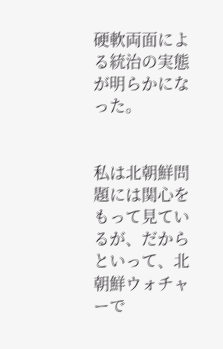硬軟両面による統治の実態が明らかになった。


私は北朝鮮問題には関心をもって見ているが、だからといって、北朝鮮ウォチャーで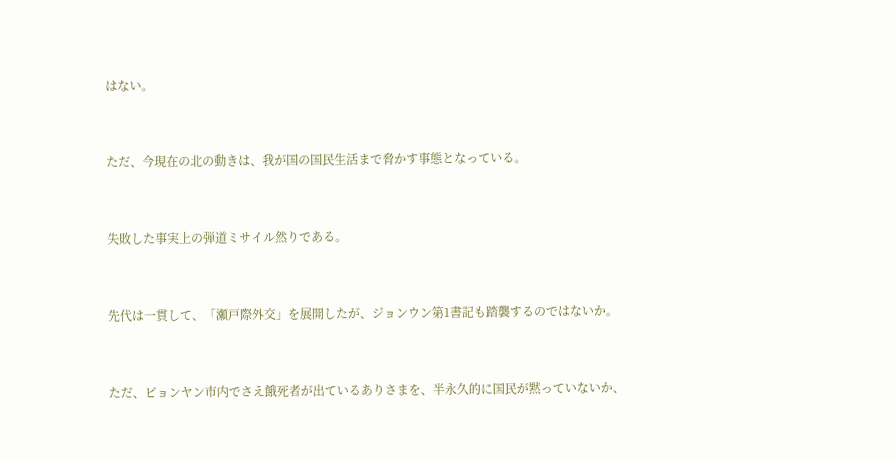はない。


ただ、今現在の北の動きは、我が国の国民生活まで脅かす事態となっている。


失敗した事実上の弾道ミサイル然りである。


先代は一貫して、「瀬戸際外交」を展開したが、ジョンウン第1書記も踏襲するのではないか。


ただ、ピョンヤン市内でさえ餓死者が出ているありさまを、半永久的に国民が黙っていないか、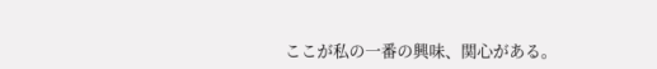ここが私の一番の興味、関心がある。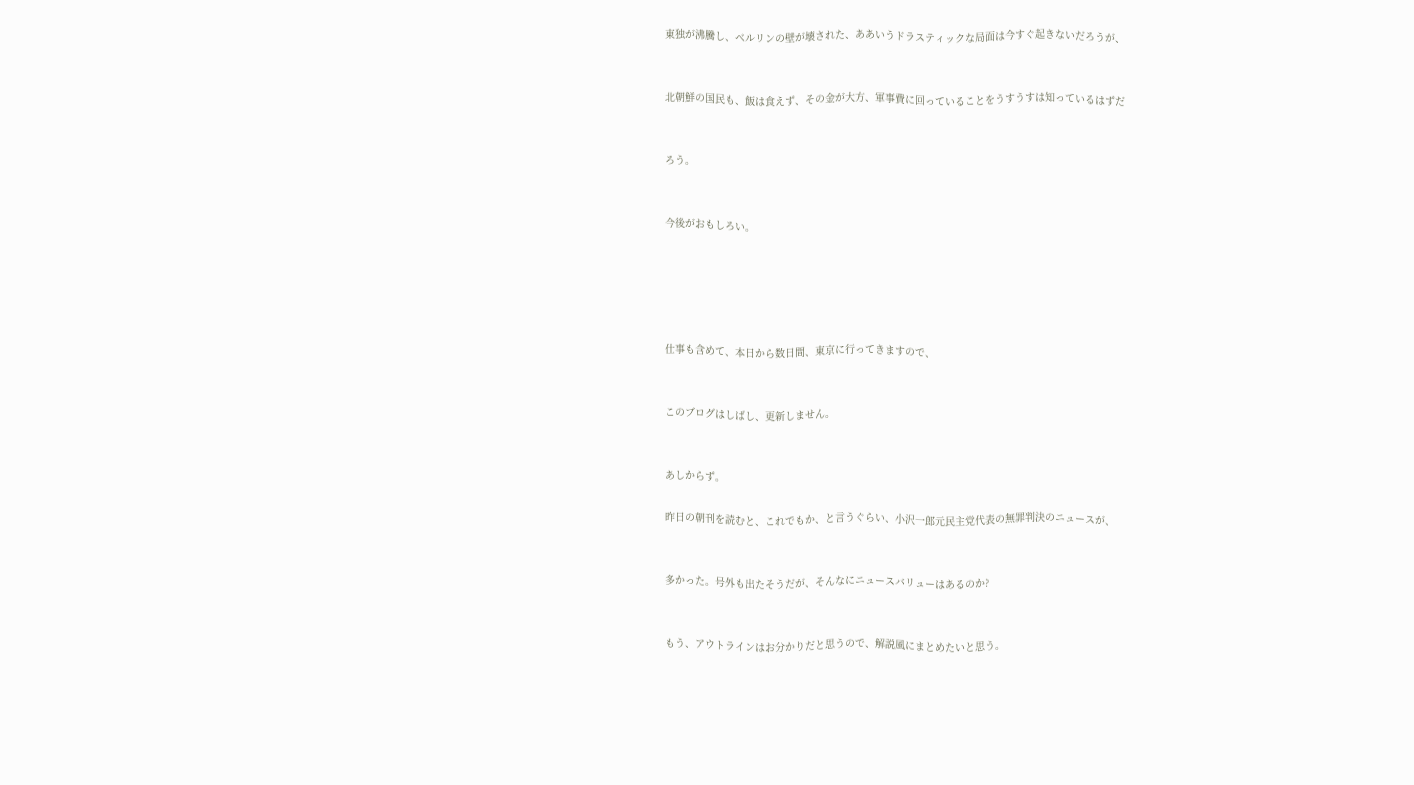東独が沸騰し、ベルリンの壁が壊された、ああいうドラスティックな局面は今すぐ起きないだろうが、


北朝鮮の国民も、飯は食えず、その金が大方、軍事費に回っていることをうすうすは知っているはずだ


ろう。


今後がおもしろい。





仕事も含めて、本日から数日間、東京に行ってきますので、


このブログはしばし、更新しません。


あしからず。

昨日の朝刊を読むと、これでもか、と言うぐらい、小沢一郎元民主党代表の無罪判決のニュースが、


多かった。号外も出たそうだが、そんなにニュースバリューはあるのか?


もう、アウトラインはお分かりだと思うので、解説風にまとめたいと思う。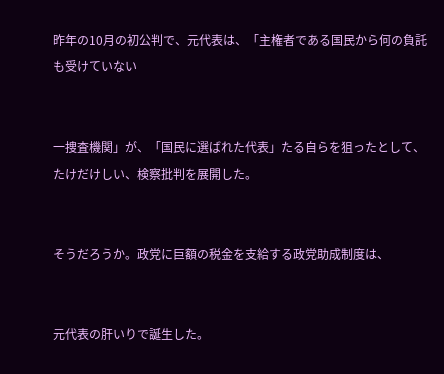昨年の10月の初公判で、元代表は、「主権者である国民から何の負託も受けていない


一捜査機関」が、「国民に選ばれた代表」たる自らを狙ったとして、たけだけしい、検察批判を展開した。


そうだろうか。政党に巨額の税金を支給する政党助成制度は、


元代表の肝いりで誕生した。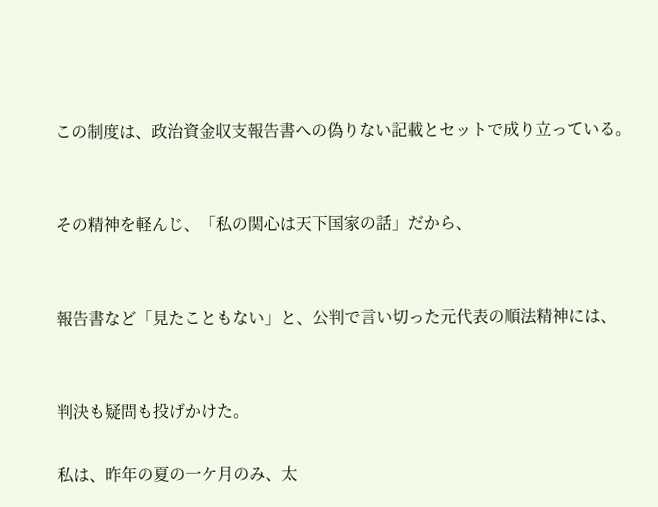この制度は、政治資金収支報告書への偽りない記載とセットで成り立っている。


その精神を軽んじ、「私の関心は天下国家の話」だから、


報告書など「見たこともない」と、公判で言い切った元代表の順法精神には、


判決も疑問も投げかけた。

私は、昨年の夏の一ケ月のみ、太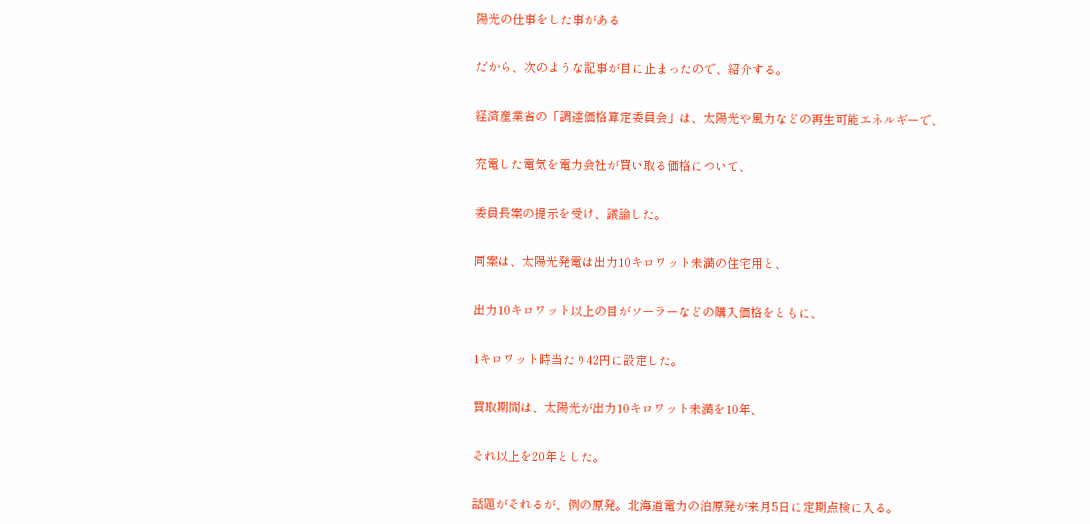陽光の仕事をした事がある


だから、次のような記事が目に止まったので、紹介する。


経済産業省の「調達価格算定委員会」は、太陽光や風力などの再生可能エネルギーで、


充電した電気を電力会社が買い取る価格について、


委員長案の提示を受け、議論した。


同案は、太陽光発電は出力10キロワット未満の住宅用と、


出力10キロワット以上の目がソーラーなどの購入価格をともに、


1キロワット時当たり42円に設定した。


買取期間は、太陽光が出力10キロワット未満を10年、


それ以上を20年とした。


話題がそれるが、例の原発。北海道電力の泊原発が来月5日に定期点検に入る。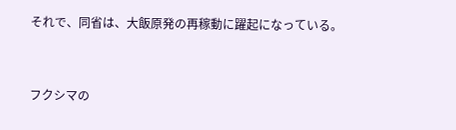それで、同省は、大飯原発の再稼動に躍起になっている。


フクシマの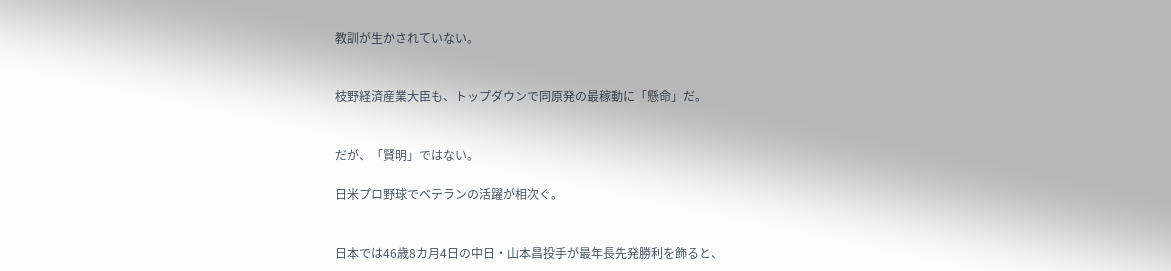教訓が生かされていない。


枝野経済産業大臣も、トップダウンで同原発の最稼動に「懸命」だ。


だが、「賢明」ではない。

日米プロ野球でベテランの活躍が相次ぐ。


日本では46歳8カ月4日の中日・山本昌投手が最年長先発勝利を飾ると、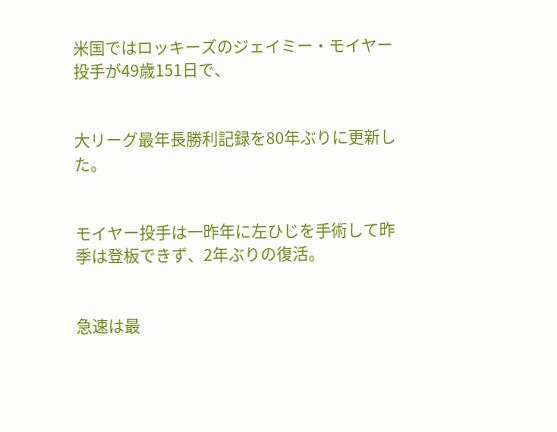米国ではロッキーズのジェイミー・モイヤー投手が49歳151日で、


大リーグ最年長勝利記録を80年ぶりに更新した。


モイヤー投手は一昨年に左ひじを手術して昨季は登板できず、2年ぶりの復活。


急速は最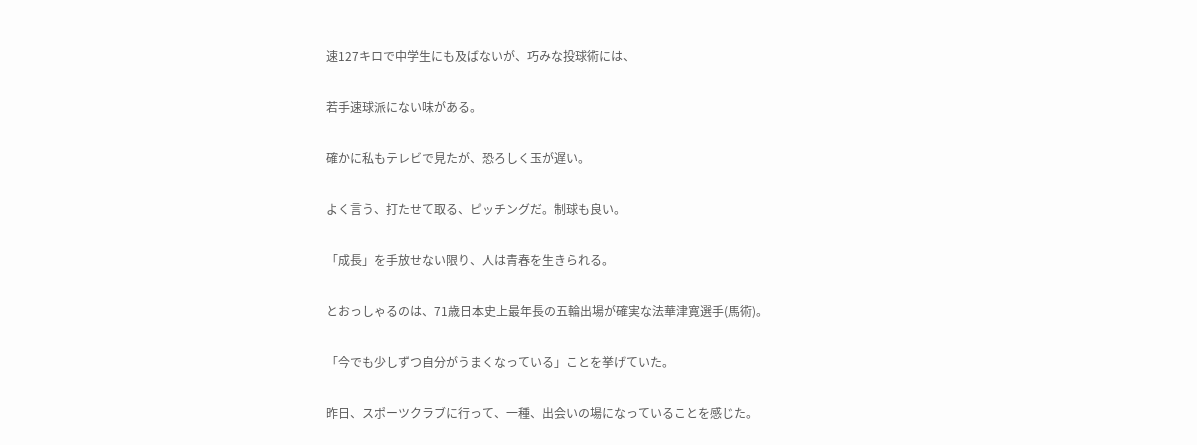速127キロで中学生にも及ばないが、巧みな投球術には、


若手速球派にない味がある。


確かに私もテレビで見たが、恐ろしく玉が遅い。


よく言う、打たせて取る、ピッチングだ。制球も良い。


「成長」を手放せない限り、人は青春を生きられる。


とおっしゃるのは、71歳日本史上最年長の五輪出場が確実な法華津寛選手(馬術)。


「今でも少しずつ自分がうまくなっている」ことを挙げていた。


昨日、スポーツクラブに行って、一種、出会いの場になっていることを感じた。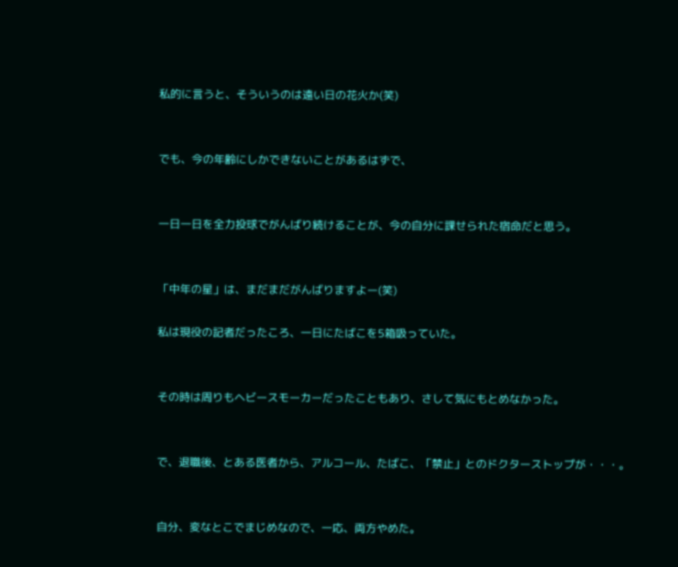私的に言うと、そういうのは遠い日の花火か(笑)


でも、今の年齢にしかできないことがあるはずで、


一日一日を全力投球でがんばり続けることが、今の自分に課せられた宿命だと思う。


「中年の星」は、まだまだがんばりますよー(笑)

私は現役の記者だったころ、一日にたばこを5箱吸っていた。


その時は周りもヘビースモーカーだったこともあり、さして気にもとめなかった。


で、退職後、とある医者から、アルコール、たばこ、「禁止」とのドクターストップが・・・。


自分、変なとこでまじめなので、一応、両方やめた。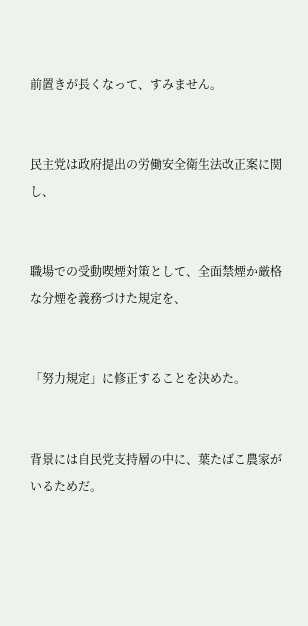前置きが長くなって、すみません。


民主党は政府提出の労働安全衛生法改正案に関し、


職場での受動喫煙対策として、全面禁煙か厳格な分煙を義務づけた規定を、


「努力規定」に修正することを決めた。


背景には自民党支持層の中に、葉たばこ農家がいるためだ。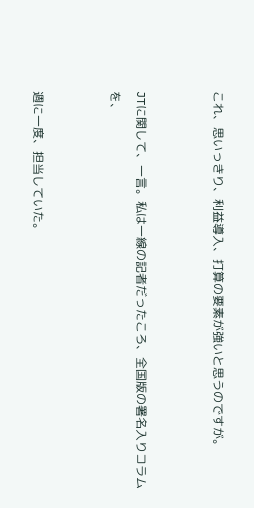これ、思いっきり、利益導入、打算の要素が強いと思うのですが。


JTに関して、一言。私は一線の記者だったころ、全国版の署名入りコラムを、


週に一度、担当していた。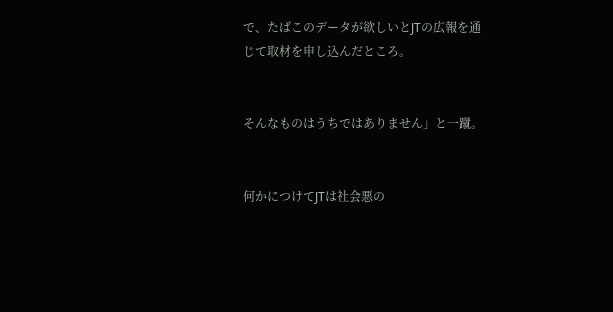で、たばこのデータが欲しいとJTの広報を通じて取材を申し込んだところ。


そんなものはうちではありません」と一蹴。


何かにつけてJTは社会悪の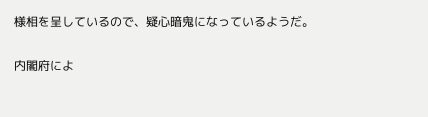様相を呈しているので、疑心暗鬼になっているようだ。

内閣府によ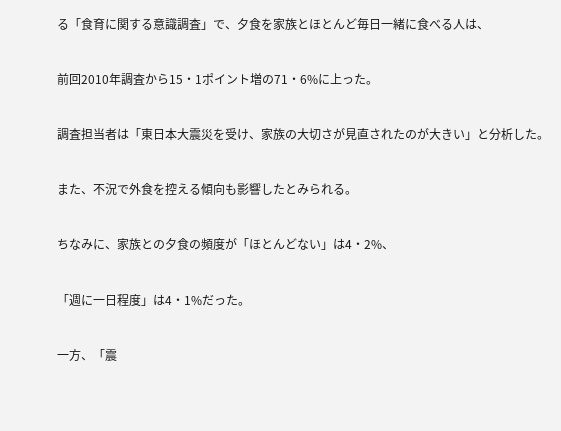る「食育に関する意識調査」で、夕食を家族とほとんど毎日一緒に食べる人は、


前回2010年調査から15・1ポイント増の71・6%に上った。


調査担当者は「東日本大震災を受け、家族の大切さが見直されたのが大きい」と分析した。


また、不況で外食を控える傾向も影響したとみられる。


ちなみに、家族との夕食の頻度が「ほとんどない」は4・2%、


「週に一日程度」は4・1%だった。


一方、「震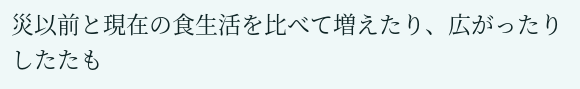災以前と現在の食生活を比べて増えたり、広がったりしたたも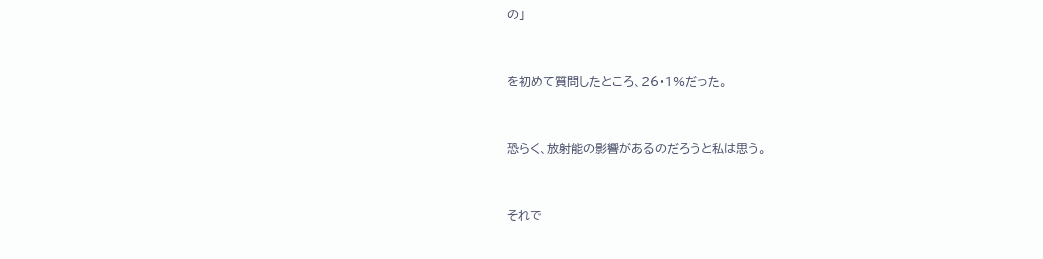の」


を初めて質問したところ、26・1%だった。


恐らく、放射能の影響があるのだろうと私は思う。


それで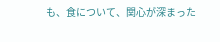も、食について、関心が深まった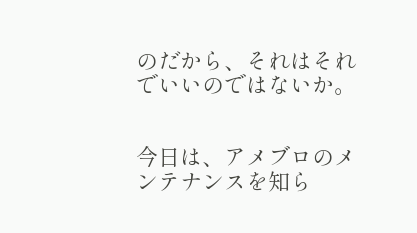のだから、それはそれでいいのではないか。


今日は、アメブロのメンテナンスを知ら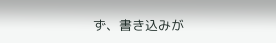ず、書き込みが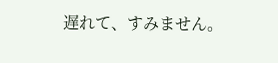遅れて、すみません。